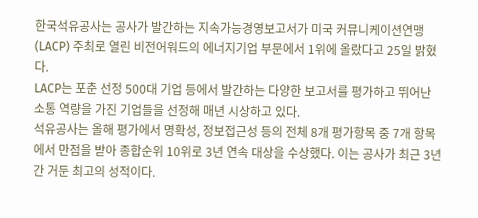한국석유공사는 공사가 발간하는 지속가능경영보고서가 미국 커뮤니케이션연맹(LACP) 주최로 열린 비전어워드의 에너지기업 부문에서 1위에 올랐다고 25일 밝혔다.
LACP는 포춘 선정 500대 기업 등에서 발간하는 다양한 보고서를 평가하고 뛰어난 소통 역량을 가진 기업들을 선정해 매년 시상하고 있다.
석유공사는 올해 평가에서 명확성, 정보접근성 등의 전체 8개 평가항목 중 7개 항목에서 만점을 받아 종합순위 10위로 3년 연속 대상을 수상했다. 이는 공사가 최근 3년간 거둔 최고의 성적이다.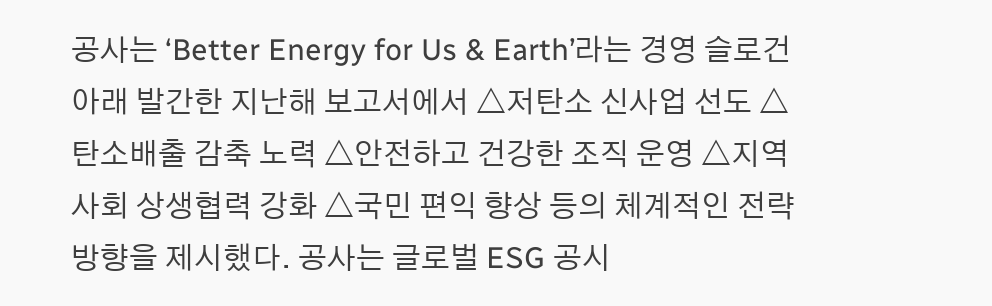공사는 ‘Better Energy for Us & Earth’라는 경영 슬로건 아래 발간한 지난해 보고서에서 △저탄소 신사업 선도 △탄소배출 감축 노력 △안전하고 건강한 조직 운영 △지역사회 상생협력 강화 △국민 편익 향상 등의 체계적인 전략 방향을 제시했다. 공사는 글로벌 ESG 공시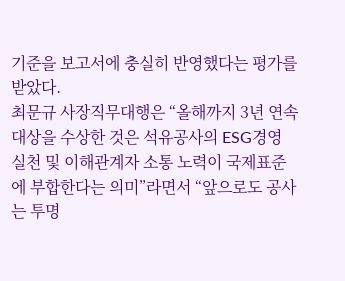기준을 보고서에 충실히 반영했다는 평가를 받았다.
최문규 사장직무대행은 “올해까지 3년 연속 대상을 수상한 것은 석유공사의 ESG경영 실천 및 이해관계자 소통 노력이 국제표준에 부합한다는 의미”라면서 “앞으로도 공사는 투명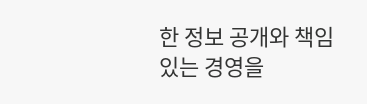한 정보 공개와 책임 있는 경영을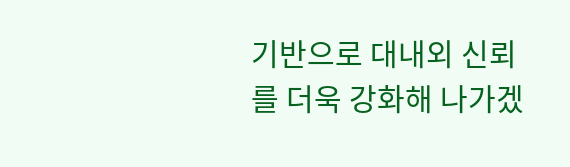기반으로 대내외 신뢰를 더욱 강화해 나가겠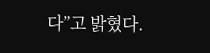다”고 밝혔다.